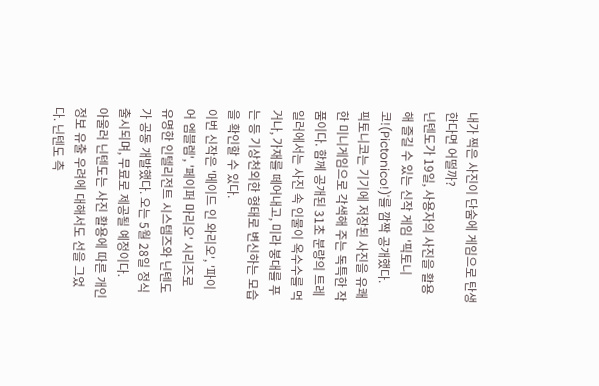내가 찍은 사진이 단숨에 게임으로 탄생한다면 어떨까?
닌텐도가 19일, 사용자의 사진을 활용해 즐길 수 있는 신작 게임 '픽토니코!(Pictonico!)'를 깜짝 공개했다.
픽토니코는 기기에 저장된 사진을 유쾌한 미니게임으로 각색해 주는 독특한 작품이다. 함께 공개된 31초 분량의 트레일러에서는 사진 속 인물이 옥수수를 먹거나, 가재를 떼어내고, 미라 붕대를 푸는 등 기상천외한 형태로 변신하는 모습을 확인할 수 있다.
이번 신작은 '메이드 인 와리오', '파이어 엠블렘', '페이퍼 마리오' 시리즈로 유명한 인텔리전트 시스템즈와 닌텐도가 공동 개발했다. 오는 5월 28일 정식 출시되며, 무료로 제공될 예정이다.
아울러 닌텐도는 사진 활용에 따른 개인정보 유출 우려에 대해서도 선을 그었다. 닌텐도 측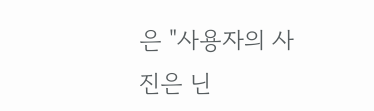은 "사용자의 사진은 닌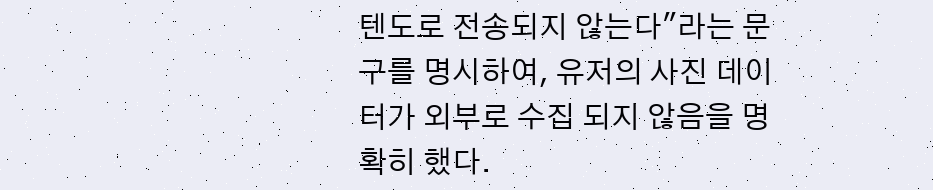텐도로 전송되지 않는다"라는 문구를 명시하여, 유저의 사진 데이터가 외부로 수집 되지 않음을 명확히 했다.